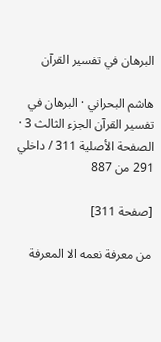البرهان في تفسير القرآن

هاشم البحراني · البرهان في تفسير القرآن الجزء الثالث 3 · الصفحة الأصلية 311 / داخلي 291 من 887

[صفحة 311]

من معرفة نعمه الا المعرفة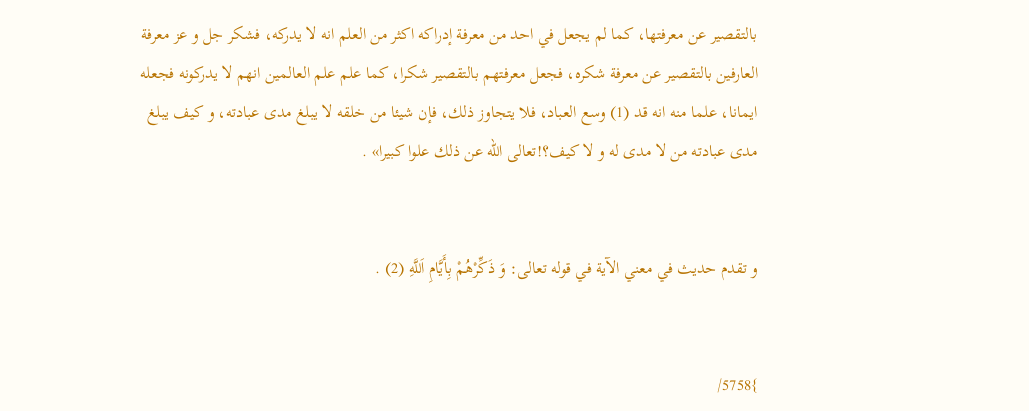بالتقصير عن معرفتها، كما لم يجعل في احد من معرفة إدراكه اكثر من العلم انه لا يدركه، فشكر جل و عز معرفة العارفين بالتقصير عن معرفة شكره، فجعل معرفتهم بالتقصير شكرا، كما علم علم العالمين انهم لا يدركونه فجعله ايمانا، علما منه انه قد (1) وسع العباد، فلا يتجاوز ذلك، فإن شيئا من خلقه لا يبلغ مدى عبادته، و كيف يبلغ مدى عبادته من لا مدى له و لا كيف؟!تعالى الله عن ذلك علوا كبيرا» .


و تقدم حديث في معني الآية في قوله تعالى: وَ ذَكِّرْهُمْ بِأَيَّامِ اَللَّهِ (2) .


}5758/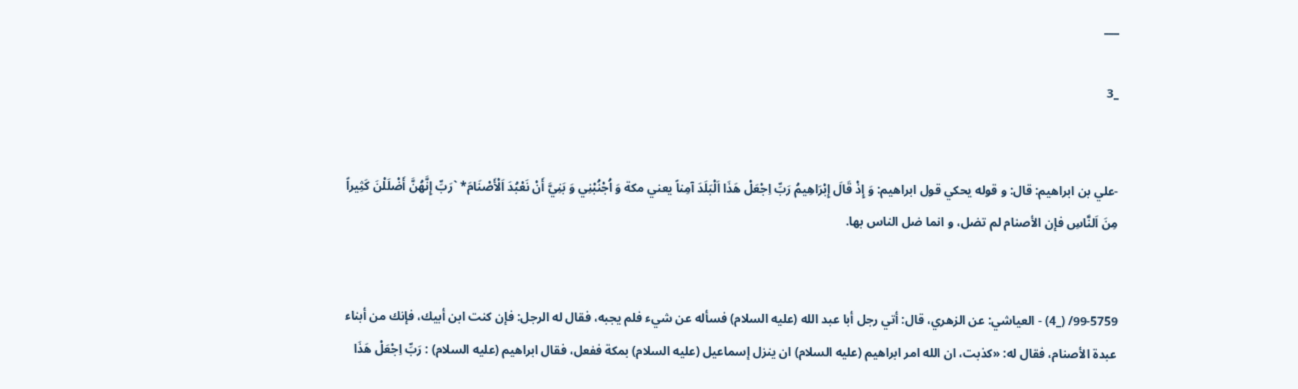___

_3


-علي بن ابراهيم: قال: و قوله يحكي قول ابراهيم: وَ إِذْ قَالَ إِبْرَاهِيمُ رَبِّ اِجْعَلْ هَذَا اَلْبَلَدَ آمِناً يعني مكة وَ اُجْنُبْنِي وَ بَنِيَّ أَنْ نَعْبُدَ اَلْأَصْنَامَ* `رَبِّ إِنَّهُنَّ أَضْلَلْنَ كَثِيراً مِنَ اَلنَّاسِ فإن الأصنام لم تضل، و انما ضل الناس بها.


99-5759/ (_4) - العياشي: عن الزهري، قال: أتي رجل أبا عبد الله (عليه السلام) فسأله عن شيء فلم يجبه، فقال له الرجل: فإن كنت ابن أبيك، فإنك من أبناء عبدة الأصنام، فقال له: «كذبت، ان الله امر ابراهيم (عليه السلام) ان ينزل إسماعيل (عليه السلام) بمكة ففعل، فقال ابراهيم (عليه السلام) : رَبِّ اِجْعَلْ هَذَا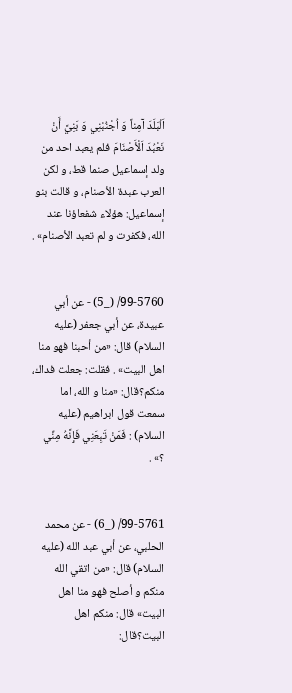اَلْبَلَدَ آمِناً وَ اُجْنُبْنِي وَ بَنِيَّ أَنْ نَعْبُدَ اَلْأَصْنَامَ فلم يعبد احد من ولد إسماعيل صنما قط، و لكن العرب عبدة الأصنام، و قالت بنو إسماعيل: هؤلاء شفعاؤنا عند الله، فكفرت و لم تعبد الأصنام» .


99-5760/ (_5) - عن أبي عبيدة، عن أبي جعفر (عليه السلام) قال: «من أحبنا فهو منا اهل البيت» . فقلت: جعلت فداك، منكم؟قال: «منا و الله، اما سمعت قول ابراهيم (عليه السلام) : فَمَنْ تَبِعَنِي فَإِنَّهُ مِنِّي ؟» .


99-5761/ (_6) - عن محمد الحلبي، عن أبي عبد الله (عليه السلام) قال: «من اتقي الله منكم و أصلح فهو منا اهل البيت» قال: منكم اهل البيت؟قال: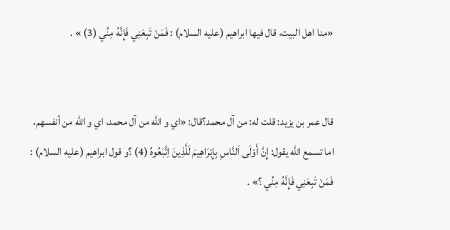«منا اهل البيت، قال فيها ابراهيم (عليه السلام) : فَمَنْ تَبِعَنِي فَإِنَّهُ مِنِّي (3) » .


قال عمر بن يزيد: قلت له: من آل محمد؟قال: «اي و الله من آل محمد، اي و الله من أنفسهم، اما تسمع الله يقول: إِنَّ أَوْلَى اَلنَّاسِ بِإِبْرَاهِيمَ لَلَّذِينَ اِتَّبَعُوهُ (4) ؟و قول ابراهيم (عليه السلام) : فَمَنْ تَبِعَنِي فَإِنَّهُ مِنِّي ؟» .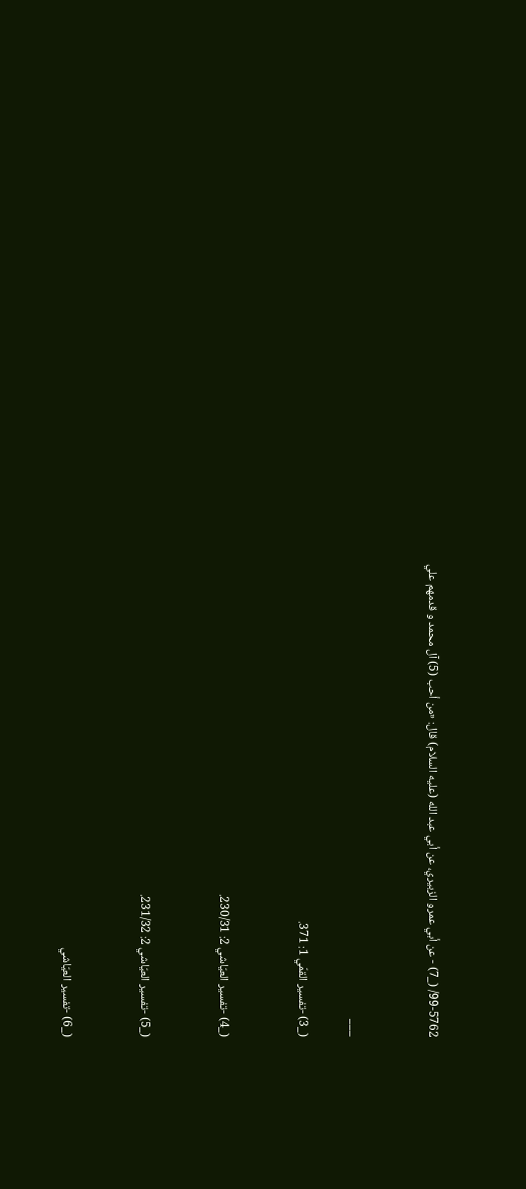99-5762/ (_7) - عن أبي عمرو الزبيري، عن أبي عبد الله (عليه السلام) قال: «من أحب (5) آل محمد و قدمهم علي


___

(_3) -تفسير القمّي 1: 371.


(_4) -تفسير العيّاشي 2: 230/31.


(_5) -تفسير العيّاشي 2: 231/32.


(_6) -تفسير العيّاشي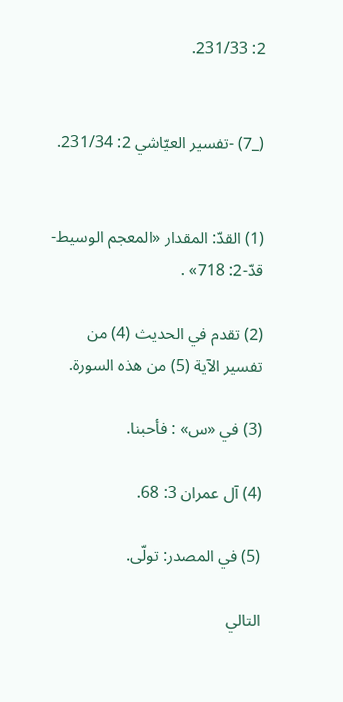2: 231/33.


(_7) -تفسير العيّاشي 2: 231/34.


(1) القدّ: المقدار «المعجم الوسيط-قدّ-2: 718» .

(2) تقدم في الحديث (4) من تفسير الآية (5) من هذه السورة.

(3) في «س» : فأحبنا.

(4) آل عمران 3: 68.

(5) في المصدر: تولّى.

التالي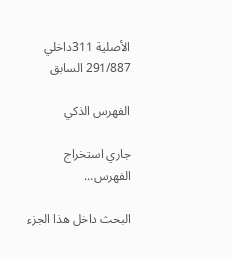الأصلية 311داخلي 291/887 السابق

الفهرس الذكي

جاري استخراج الفهرس...

البحث داخل هذا الجزء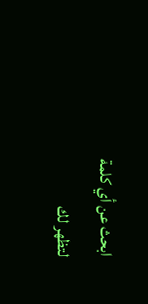ابحث عن أي كلمة لتظهر لك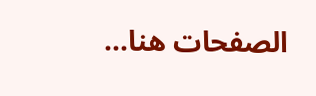الصفحات هنا...